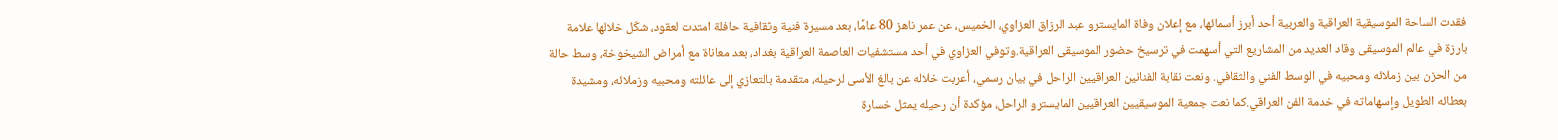فقدت الساحة الموسيقية العراقية والعربية أحد أبرز أسمائها، مع إعلان وفاة المايسترو عبد الرزاق العزاوي، الخميس، عن عمر ناهز 80 عامًا، بعد مسيرة فنية وثقافية حافلة امتدت لعقود، شكّل خلالها علامة بارزة في عالم الموسيقى وقاد العديد من المشاريع التي أسهمت في ترسيخ حضور الموسيقى العراقية.وتوفي العزاوي في أحد مستشفيات العاصمة العراقية بغداد، بعد معاناة مع أمراض الشيخوخة، وسط حالة من الحزن بين زملائه ومحبيه في الوسط الفني والثقافي. ونعت نقابة الفنانين العراقيين الراحل في بيان رسمي، أعربت خلاله عن بالغ الأسى لرحيله، متقدمة بالتعازي إلى عائلته ومحبيه وزملائه، ومشيدة بعطائه الطويل وإسهاماته في خدمة الفن العراقي.كما نعت جمعية الموسيقيين العراقيين المايسترو الراحل، مؤكدة أن رحيله يمثل خسارة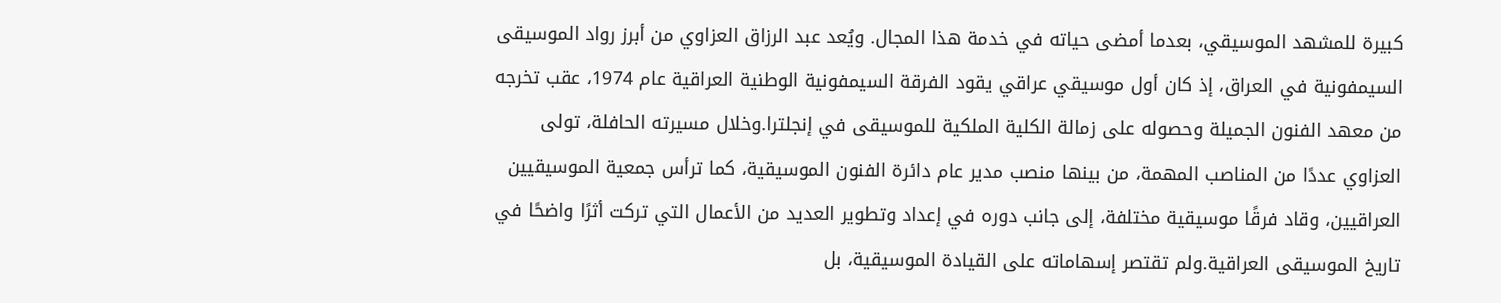كبيرة للمشهد الموسيقي، بعدما أمضى حياته في خدمة هذا المجال. ويُعد عبد الرزاق العزاوي من أبرز رواد الموسيقى السيمفونية في العراق، إذ كان أول موسيقي عراقي يقود الفرقة السيمفونية الوطنية العراقية عام 1974، عقب تخرجه من معهد الفنون الجميلة وحصوله على زمالة الكلية الملكية للموسيقى في إنجلترا.وخلال مسيرته الحافلة، تولى العزاوي عددًا من المناصب المهمة، من بينها منصب مدير عام دائرة الفنون الموسيقية، كما ترأس جمعية الموسيقيين العراقيين، وقاد فرقًا موسيقية مختلفة، إلى جانب دوره في إعداد وتطوير العديد من الأعمال التي تركت أثرًا واضحًا في تاريخ الموسيقى العراقية.ولم تقتصر إسهاماته على القيادة الموسيقية، بل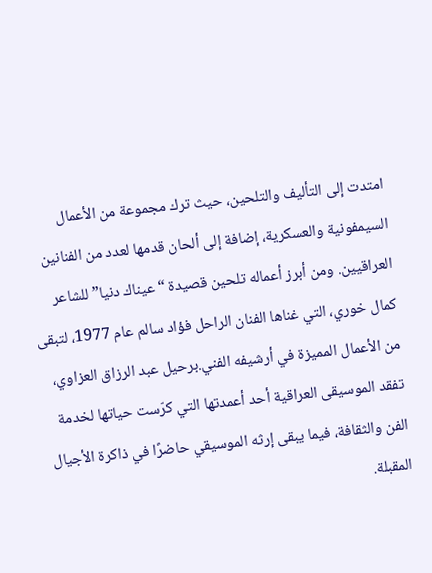امتدت إلى التأليف والتلحين، حيث ترك مجموعة من الأعمال السيمفونية والعسكرية، إضافة إلى ألحان قدمها لعدد من الفنانين العراقيين. ومن أبرز أعماله تلحين قصيدة “عيناك دنيا” للشاعر كمال خوري، التي غناها الفنان الراحل فؤاد سالم عام 1977، لتبقى من الأعمال المميزة في أرشيفه الفني.برحيل عبد الرزاق العزاوي، تفقد الموسيقى العراقية أحد أعمدتها التي كرّست حياتها لخدمة الفن والثقافة، فيما يبقى إرثه الموسيقي حاضرًا في ذاكرة الأجيال المقبلة.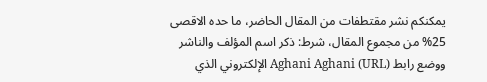يمكنكم نشر مقتطفات من المقال الحاضر، ما حده الاقصى 25% من مجموع المقال، شرط: ذكر اسم المؤلف والناشر ووضع رابط Aghani Aghani (URL) الإلكتروني الذي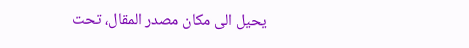يحيل الى مكان مصدر المقال، تحت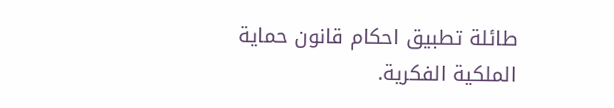طائلة تطبيق احكام قانون حماية الملكية الفكرية.